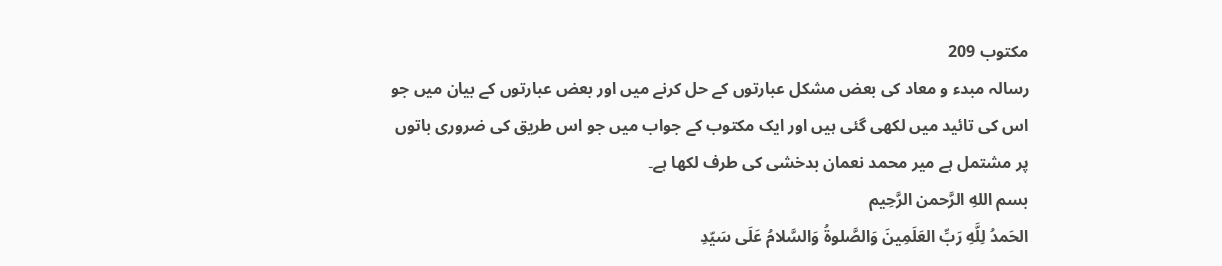مکتوب 209
رسالہ مبدء و معاد کی بعض مشکل عبارتوں کے حل کرنے میں اور بعض عبارتوں کے بیان میں جو اس کی تائید میں لکھی گئی ہیں اور ایک مکتوب کے جواب میں جو اس طریق کی ضروری باتوں پر مشتمل ہے میر محمد نعمان بدخشی کی طرف لکھا ہے۔
بسم اللهِ الرَّحمن الرَّحِيم
الحَمدُ لِلَّهِ رَبِّ العَلَمِينَ وَالصَّلوةُ وَالسَّلامُ عَلَى سَيّدِ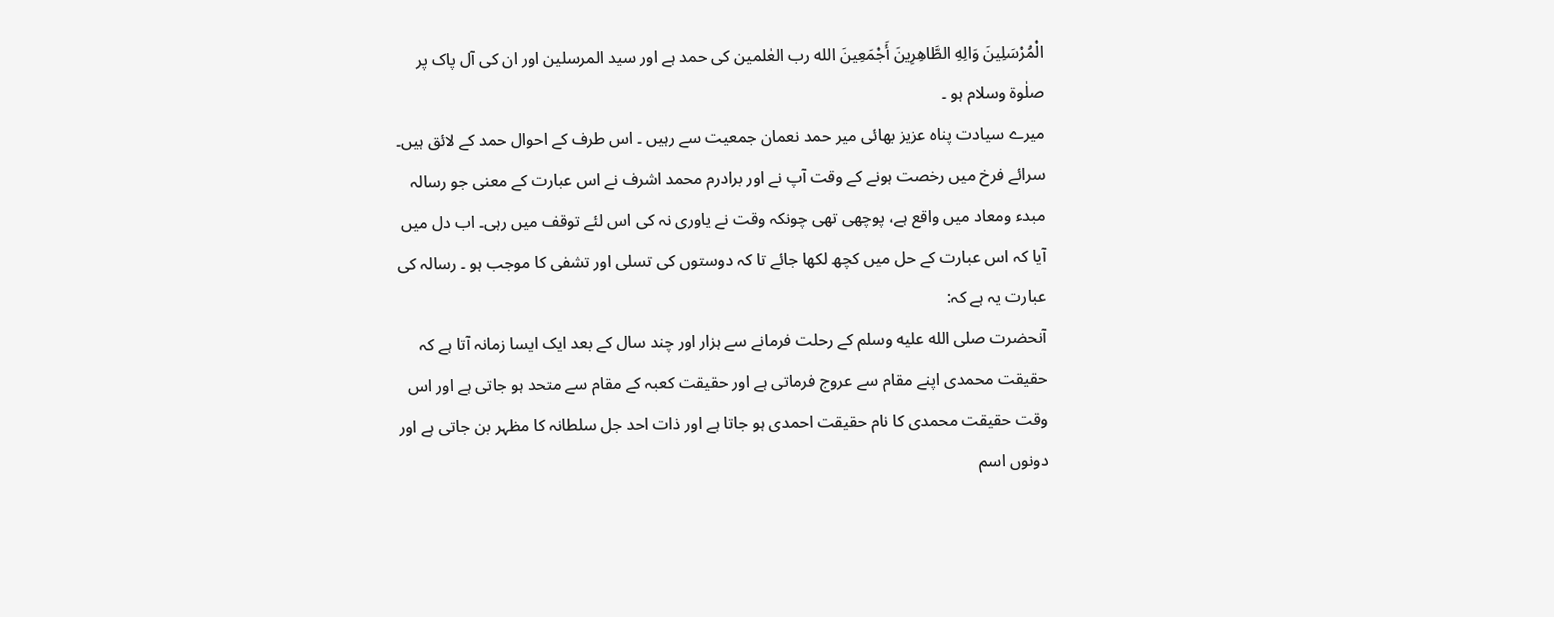الْمُرْسَلِينَ وَالِهِ الطَّاهِرِينَ أَجْمَعِينَ الله رب العٰلمین کی حمد ہے اور سید المرسلین اور ان کی آل پاک پر صلٰوۃ وسلام ہو ۔
میرے سیادت پناہ عزیز بھائی میر حمد نعمان جمعیت سے رہیں ۔ اس طرف کے احوال حمد کے لائق ہیں۔ سرائے فرخ میں رخصت ہونے کے وقت آپ نے اور برادرم محمد اشرف نے اس عبارت کے معنی جو رسالہ مبدء ومعاد میں واقع ہے، پوچھی تھی چونکہ وقت نے یاوری نہ کی اس لئے توقف میں رہی۔ اب دل میں آیا کہ اس عبارت کے حل میں کچھ لکھا جائے تا کہ دوستوں کی تسلی اور تشفی کا موجب ہو ۔ رسالہ کی عبارت یہ ہے کہ:
آنحضرت صلى الله عليه وسلم کے رحلت فرمانے سے ہزار اور چند سال کے بعد ایک ایسا زمانہ آتا ہے کہ حقیقت محمدی اپنے مقام سے عروج فرماتی ہے اور حقیقت کعبہ کے مقام سے متحد ہو جاتی ہے اور اس وقت حقیقت محمدی کا نام حقیقت احمدی ہو جاتا ہے اور ذات احد جل سلطانہ کا مظہر بن جاتی ہے اور دونوں اسم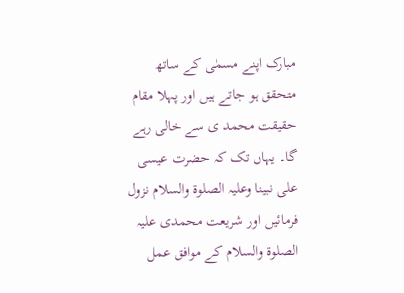مبارک اپنے مسمٰی کے ساتھ متحقق ہو جاتے ہیں اور پہلا مقام حقیقت محمد ی سے خالی رہے گا۔ یہاں تک کہ حضرت عیسی علی نبینا وعلیہ الصلوۃ والسلام نزول فرمائیں اور شریعت محمدی علیہ الصلوۃ والسلام کے موافق عمل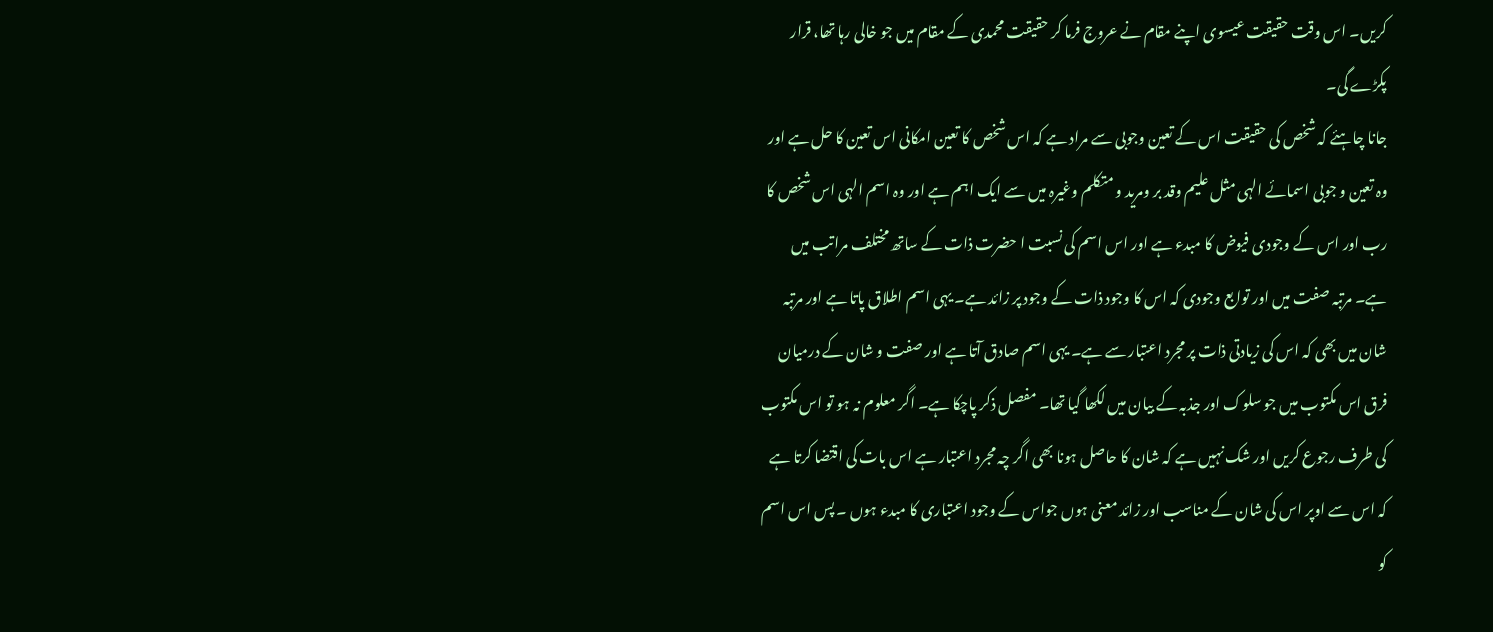کریں۔ اس وقت حقیقت عیسوی اپنے مقام نے عروج فرما کر حقیقت محمدی کے مقام میں جو خالی رہا تھا، قرار پکڑے گی۔
جانا چاہئے کہ شخص کی حقیقت اس کے تعین وجوبی سے مراد ہے کہ اس شخص کا تعین امکانی اس تعین کا حل ہے اور وہ تعین و جوبی اسمائے الہی مثل علیم وقد بر ومرید و متکلم وغیرہ میں سے ایک اہم ہے اور وہ اسم الہی اس شخص کا رب اور اس کے وجودی فیوض کا مبدء ہے اور اس اسم کی نسبت ا حضرت ذات کے ساتھ مختلف مراتب میں ہے۔ مرتبہ صفت میں اور توابع وجودی کہ اس کا وجود ذات کے وجود پر زائد ہے۔ یہی اسم اطلاق پاتا ہے اور مرتبہ شان میں بھی کہ اس کی زیادتی ذات پر مجرد اعتبار سے ہے۔ یہی اسم صادق آتا ہے اور صفت و شان کے درمیان فرق اس مکتوب میں جو سلوک اور جذبہ کے بیان میں لکھا گیا تھا۔ مفصل ذکر پاچکا ہے۔ اگر معلوم نہ ہو تو اس مکتوب کی طرف رجوع کریں اور شک نہیں ہے کہ شان کا حاصل ہونا بھی اگر چہ مجرد اعتبار ہے اس بات کی اقتضا کرتا ہے کہ اس سے اوپر اس کی شان کے مناسب اور زائد معنی ہوں جواس کے وجود اعتباری کا مبدء ہوں ۔ پس اس اسم کو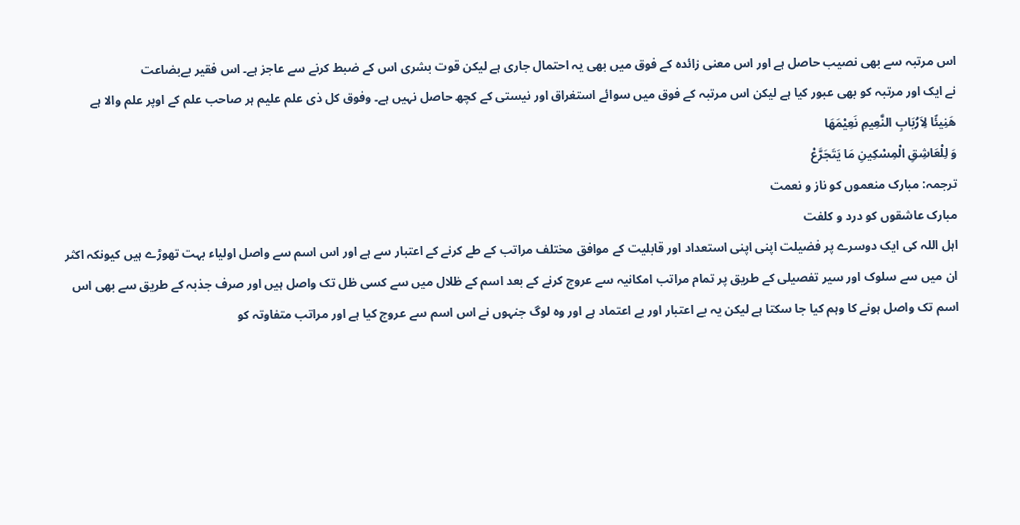اس مرتبہ سے بھی نصیب حاصل ہے اور اس معنی زائدہ کے فوق میں بھی یہ احتمال جاری ہے لیکن قوت بشری اس کے ضبط کرنے سے عاجز ہے۔ اس فقیر بےبضاعت
نے ایک اور مرتبہ کو بھی عبور کیا ہے لیکن اس مرتبہ کے فوق میں سوائے استغراق اور نیستی کے کچھ حاصل نہیں ہے۔ وفوق كل ذی علم علیم ہر صاحب علم کے اوپر علم والا ہے
هَنِيئًا لِاَرُبَابِ النَّعِيمِ نَعِيْمَهَا
وَ لِلْعَاشِقِ الْمِسْكِينِ مَا يَتَجَرَّعْ
ترجمہ: مبارک منعموں کو ناز و نعمت
مبارک عاشقوں کو درد و کلفت
اہل اللہ کی ایک دوسرے پر فضیلت اپنی اپنی استعداد اور قابلیت کے موافق مختلف مراتب کے طے کرنے کے اعتبار سے ہے اور اس اسم سے واصل اولیاء بہت تھوڑے ہیں کیونکہ اکثر ان میں سے سلوک اور سیر تفصیلی کے طریق پر تمام مراتب امکانیہ سے عروج کرنے کے بعد اسم کے ظلال میں سے کسی ظل تک واصل ہیں اور صرف جذبہ کے طریق سے بھی اس اسم تک واصل ہونے کا وہم کیا جا سکتا ہے لیکن یہ بے اعتبار اور بے اعتماد ہے اور وہ لوگ جنہوں نے اس اسم سے عروج کیا ہے اور مراتب متفاوتہ کو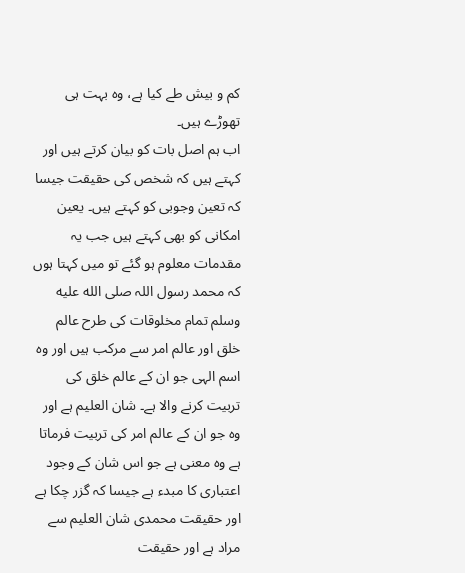کم و بیش طے کیا ہے، وہ بہت ہی تھوڑے ہیں۔
اب ہم اصل بات کو بیان کرتے ہیں اور کہتے ہیں کہ شخص کی حقیقت جیسا کہ تعین وجوبی کو کہتے ہیں۔ یعین امکانی کو بھی کہتے ہیں جب یہ مقدمات معلوم ہو گئے تو میں کہتا ہوں کہ محمد رسول اللہ صلى الله عليه وسلم تمام مخلوقات کی طرح عالم خلق اور عالم امر سے مرکب ہیں اور وہ اسم الہی جو ان کے عالم خلق کی تربیت کرنے والا ہے۔ شان العلیم ہے اور وہ جو ان کے عالم امر کی تربیت فرماتا ہے وہ معنی ہے جو اس شان کے وجود اعتباری کا مبدء ہے جیسا کہ گزر چکا ہے اور حقیقت محمدی شان العلیم سے مراد ہے اور حقیقت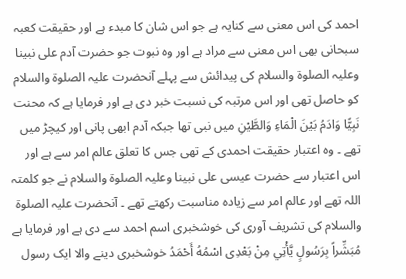احمد کی اس معنی سے کنایہ ہے جو اس شان کا مبدء ہے اور حقیقت کعبہ سبحانی بھی اس معنی سے مراد ہے اور وہ نبوت جو حضرت آدم علی نبینا وعلیہ الصلوۃ والسلام کی پیدائش سے پہلے آنحضرت علیہ الصلوۃ والسلام کو حاصل تھی اور اس مرتبہ کی نسبت خبر دی ہے اور فرمایا ہے کہ محنت نَبِيًّا وَادَمُ بَيْنَ الْمَاءِ وَالطَّيْنِ میں نبی تھا جبکہ آدم ابھی پانی اور کیچڑ میں تھے ۔ وہ اعتبار حقیقت احمدی کے تھی جس کا تعلق عالم امر سے ہے اور اس اعتبار سے حضرت عیسی علی نبینا وعلیہ الصلوۃ والسلام نے جو کلمتہ اللہ تھے اور عالم امر سے زیادہ مناسبت رکھتے تھے ۔ آنحضرت علیہ الصلوۃ والسلام کی تشریف آوری کی خوشخبری اسم احمد سے دی ہے اور فرمایا ہے مُبَشِّراً بِرَسُولٍ يَّأْتِي مِنْ بَعْدِى اسْمُهُ أَحْمَدُ خوشخبری دینے والا ایک رسول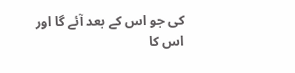کی جو اس کے بعد آئے گا اور اس کا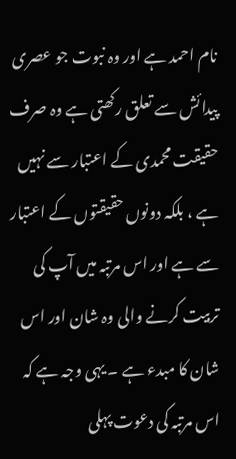نام احمد ہے اور وہ نبوت جو عصری پیدائش سے تعلق رکھتی ہے وہ صرف حقیقت محمدی کے اعتبار سے نہیں ہے ، بلکہ دونوں حقیقتوں کے اعتبار سے ہے اور اس مرتبہ میں آپ کی تربیت کرنے والی وہ شان اور اس شان کا مبدء ہے ۔ یہی وجہ ہے کہ اس مرتبہ کی دعوت پہلی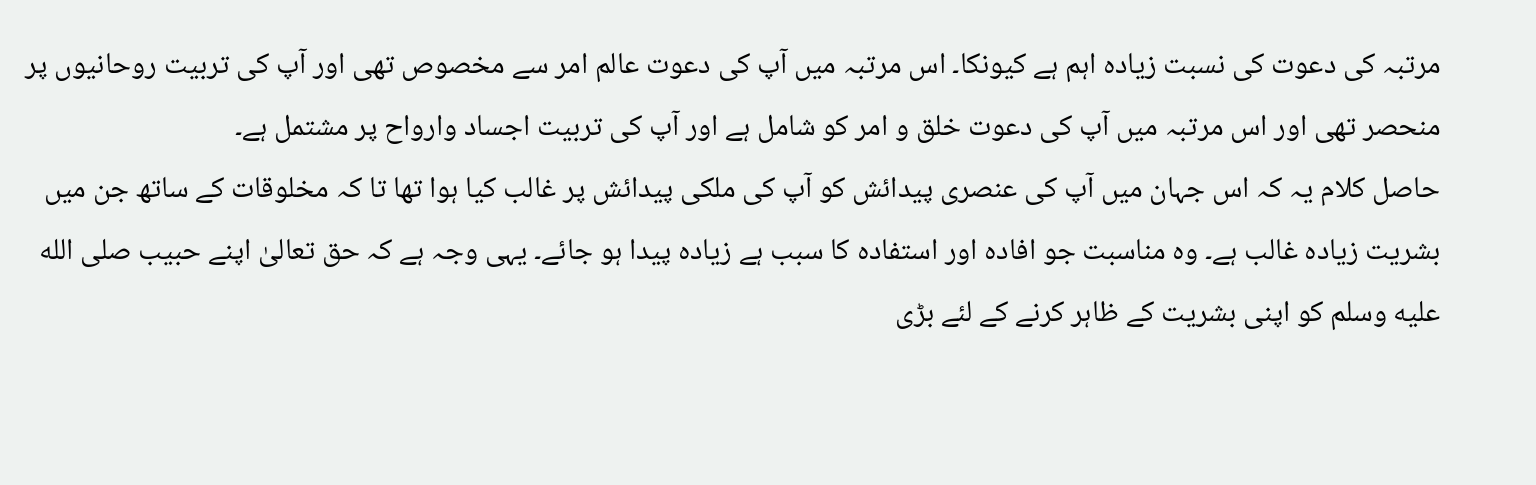مرتبہ کی دعوت کی نسبت زیادہ اہم ہے کیونکا۔ اس مرتبہ میں آپ کی دعوت عالم امر سے مخصوص تھی اور آپ کی تربیت روحانیوں پر منحصر تھی اور اس مرتبہ میں آپ کی دعوت خلق و امر کو شامل ہے اور آپ کی تربیت اجساد وارواح پر مشتمل ہے۔
حاصل کلام یہ کہ اس جہان میں آپ کی عنصری پیدائش کو آپ کی ملکی پیدائش پر غالب کیا ہوا تھا تا کہ مخلوقات کے ساتھ جن میں بشریت زیادہ غالب ہے۔ وہ مناسبت جو افادہ اور استفادہ کا سبب ہے زیادہ پیدا ہو جائے۔ یہی وجہ ہے کہ حق تعالیٰ اپنے حبیب صلى الله عليه وسلم کو اپنی بشریت کے ظاہر کرنے کے لئے بڑی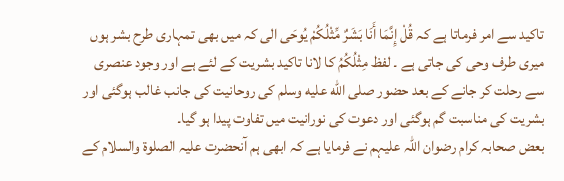تاکید سے امر فرماتا ہے کہ قُلْ إِنَّمَا أَنَا بَشَرٌ مِّثْلُكُمْ يُوحَى الى كہ ميں بھی تمہاری طرح بشر ہوں میری طرف وحی کی جاتی ہے ۔ لفظ مِثْلُكُمُ کا لانا تاکید بشریت کے لئے ہے اور وجود عنصری سے رحلت کر جانے کے بعد حضور صلى الله عليه وسلم کی روحانیت کی جانب غالب ہوگئی اور بشریت کی مناسبت گم ہوگئی اور دعوت کی نورانیت میں تفاوت پیدا ہو گیا۔
بعض صحابہ کرام رضوان اللہ علیہم نے فرمایا ہے کہ ابھی ہم آنحضرت علیہ الصلوۃ والسلام کے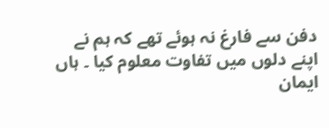دفن سے فارغ نہ ہوئے تھے کہ ہم نے اپنے دلوں میں تفاوت معلوم کیا ۔ ہاں ایمان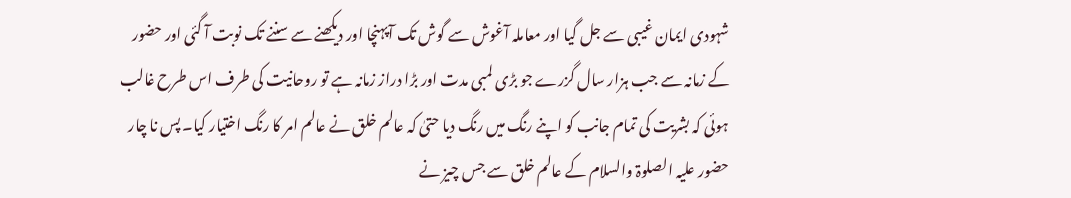شہودی ایمان غیبی سے جل گیا اور معاملہ آغوش سے گوش تک آپہنچا اور دیکھنے سے سننے تک نوبت آ گئی اور حضور کے زمانہ سے جب ہزار سال گزرے جو بڑی لمبی مدت اور بڑا دراز زمانہ ہے تو روحانیت کی طرف اس طرح غالب ہوئی کہ بشریت کی تمام جانب کو اپنے رنگ میں رنگ دیا حتیٰ کہ عالم خلق نے عالم امر کا رنگ اختیار کیا۔ پس نا چار حضور علیہ الصلوۃ والسلام کے عالم خلق سے جس چیز نے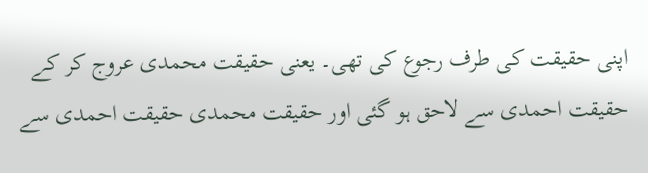اپنی حقیقت کی طرف رجوع کی تھی۔ یعنی حقیقت محمدی عروج کر کے حقیقت احمدی سے لاحق ہو گئی اور حقیقت محمدی حقیقت احمدی سے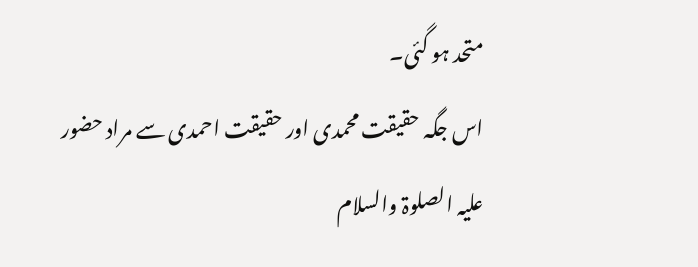متحد ہو گئی۔
اس جگہ حقیقت محمدی اور حقیقت احمدی سے مراد حضور علیہ الصلوۃ والسلام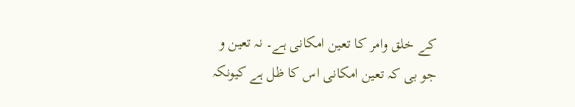کے خلق وامر کا تعین امکانی ہے۔ نہ تعین و جو بی کہ تعین امکانی اس کا ظل ہے کیونکہ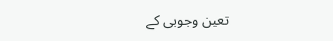تعین وجوبی کے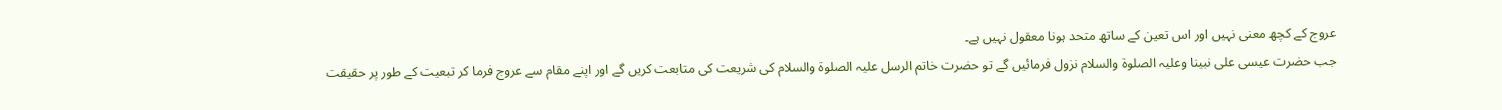عروج کے کچھ معنی نہیں اور اس تعین کے ساتھ متحد ہونا معقول نہیں ہے۔
جب حضرت عیسی علی نبینا وعلیہ الصلوۃ والسلام نزول فرمائیں گے تو حضرت خاتم الرسل علیہ الصلوۃ والسلام کی شریعت کی متابعت کریں گے اور اپنے مقام سے عروج فرما کر تبعیت کے طور پر حقیقت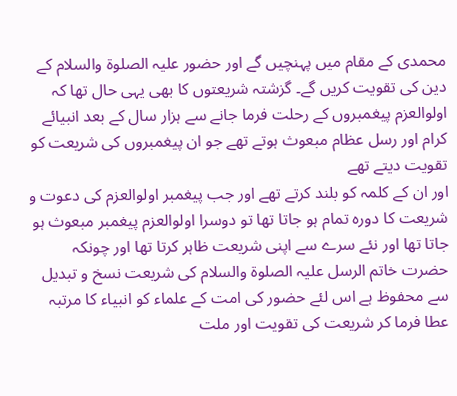محمدی کے مقام میں پہنچیں گے اور حضور علیہ الصلوۃ والسلام کے دین کی تقویت کریں گے۔ گزشتہ شریعتوں کا بھی یہی حال تھا کہ اولوالعزم پیغمبروں کے رحلت فرما جانے سے ہزار سال کے بعد انبیائے کرام اور رسل عظام مبعوث ہوتے تھے جو ان پیغمبروں کی شریعت کو تقویت دیتے تھے
اور ان کے کلمہ کو بلند کرتے تھے اور جب پیغمبر اولوالعزم کی دعوت و شریعت کا دورہ تمام ہو جاتا تھا تو دوسرا اولوالعزم پیغمبر مبعوث ہو جاتا تھا اور نئے سرے سے اپنی شریعت ظاہر کرتا تھا اور چونکہ حضرت خاتم الرسل علیہ الصلوۃ والسلام کی شریعت نسخ و تبدیل سے محفوظ ہے اس لئے حضور کی امت کے علماء کو انبیاء کا مرتبہ عطا فرما کر شریعت کی تقویت اور ملت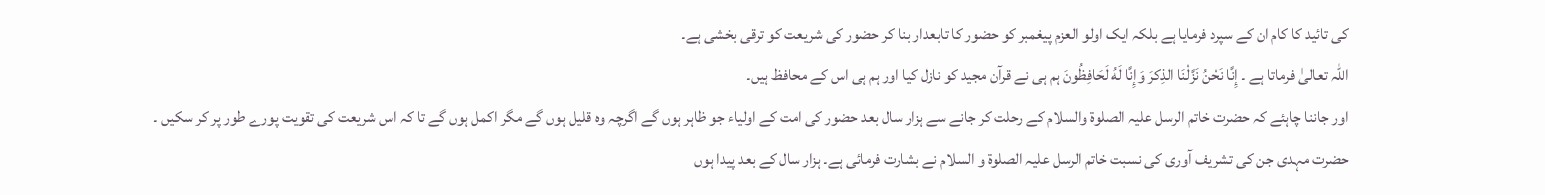کی تائید کا کام ان کے سپرد فرمایا ہے بلکہ ایک اولو العزم پیغمبر کو حضور کا تابعدار بنا کر حضور کی شریعت کو ترقی بخشی ہے۔
اللہ تعالیٰ فرماتا ہے ۔ إِنَّا نَحْنُ نَزَّلْنَا الذِكرَ وَإِنَّا لَهُ لَحَافِظُونَ ہم ہی نے قرآن مجید کو نازل کیا اور ہم ہی اس کے محافظ ہیں۔
اور جاننا چاہئے کہ حضرت خاتم الرسل علیہ الصلوۃ والسلام کے رحلت کر جانے سے ہزار سال بعد حضور کی امت کے اولیاء جو ظاہر ہوں گے اگرچہ وہ قلیل ہوں گے مگر اکمل ہوں گے تا کہ اس شریعت کی تقویت پورے طور پر کر سکیں ۔
حضرت مہدی جن کی تشریف آوری کی نسبت خاتم الرسل علیہ الصلوۃ و السلام نے بشارت فرمائی ہے۔ ہزار سال کے بعد پیدا ہوں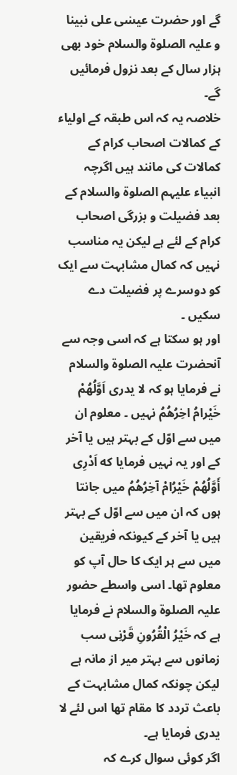گے اور حضرت عیسٰی علی نبینا و علیہ الصلوۃ والسلام خود بھی ہزار سال کے بعد نزول فرمائیں گے۔
خلاصہ یہ کہ اس طبقہ کے اولیاء کے کمالات اصحاب کرام کے کمالات کی مانند ہیں اگرچہ انبیاء علیہم الصلوۃ والسلام کے بعد فضیلت و بزرگی اصحاب کرام کے لئے ہے لیکن یہ مناسب نہیں کہ کمال مشابہت سے ایک کو دوسرے پر فضیلت دے سکیں ۔
اور ہو سکتا ہے کہ اسی وجہ سے آنحضرت علیہ الصلوۃ والسلام نے فرمایا ہو کہ لا یدری اَوَّلُهُمْ خَيْرامُ اخِرُهُمُ نہیں ۔ معلوم ان میں سے اوّل کے بہتر ہیں یا آخر کے اور یہ نہیں فرمایا که اَدْرِى أَوَّلُهُمْ خَيْرُامْ آخِرُهُمُ میں جانتا ہوں کہ ان میں سے اوّل کے بہتر ہیں یا آخر کے کیونکہ فریقین میں سے ہر ایک کا حال آپ کو معلوم تھا۔ اسی واسطے حضور علیہ الصلوۃ والسلام نے فرمایا ہے کہ خَيْرُ الْقُرُونِ قَرْنِی سب زمانوں سے بہتر میر از مانہ ہے لیکن چونکہ کمال مشابہت کے باعث تردد کا مقام تھا اس لئے لا یدری فرمایا ہے۔
اگر کوئی سوال کرے کہ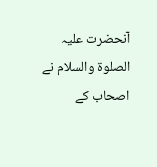آنحضرت علیہ الصلوۃ والسلام نے اصحاب کے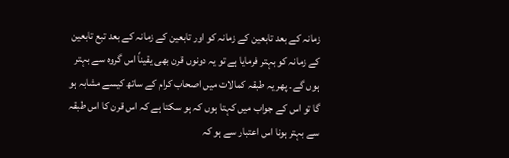زمانہ کے بعد تابعین کے زمانہ کو اور تابعین کے زمانہ کے بعد تبع تابعین کے زمانہ کو بہتر فرمایا ہے تو یہ دونوں قرن بھی یقیناً اس گروہ سے بہتر ہوں گے۔ پھر یہ طبقہ کمالات میں اصحاب کرام کے ساتھ کیسے مشابہ ہو گا تو اس کے جواب میں کہتا ہوں کہ ہو سکتا ہے کہ اس قرن کا اس طبقہ سے بہتر ہونا اس اعتبار سے ہو کہ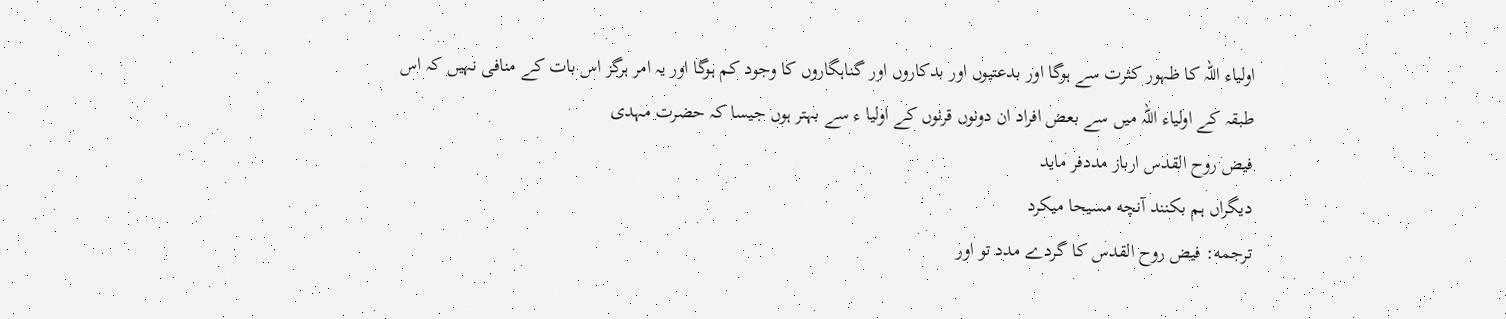اولیاء اللہ کا ظہور کثرت سے ہوگا اور بدعتیوں اور بدکاروں اور گناہگاروں کا وجود کم ہوگا اور یہ امر ہرگز اس بات کے منافی نہیں کہ اس طبقہ کے اولیاء اللہ میں سے بعض افراد ان دونوں قرنوں کے اولیا ء سے بہتر ہوں جیسا کہ حضرت مہدی
فیض روح القدس ارباز مددفر ماید
دیگراں ہم بکنند آنچه مسیحا میکرد
ترجمه: فیض روح القدس کا گردے مدد تو اور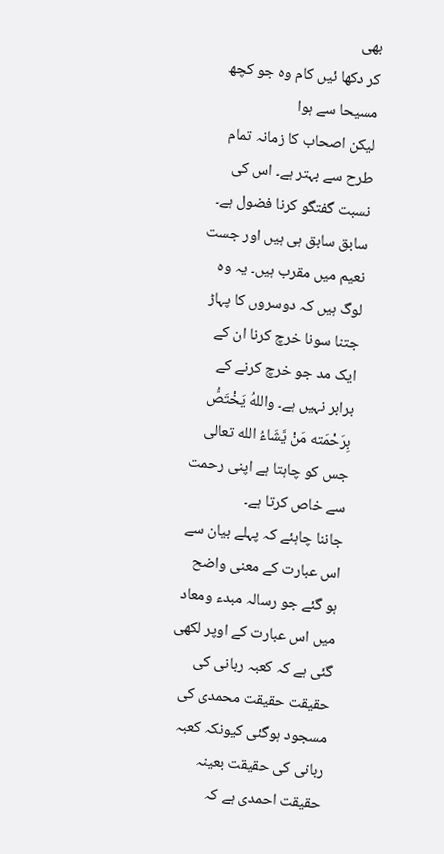بھی
کر دکھا ئیں کام وہ جو کچھ مسیحا سے ہوا
لیکن اصحاب کا زمانہ تمام طرح سے بہتر ہے۔ اس کی نسبت گفتگو کرنا فضول ہے۔ سابق سابق ہی ہیں اور جست نعیم میں مقرب ہیں۔ یہ وہ لوگ ہیں کہ دوسروں کا پہاڑ جتنا سونا خرچ کرنا ان کے ایک مد جو خرچ کرنے کے برابر نہیں ہے۔ واللهُ يَخْتَصُّ بِرَحْمَته مَنْ يَّشَاءُ الله تعالى جس کو چاہتا ہے اپنی رحمت سے خاص کرتا ہے۔
جاننا چاہئے کہ پہلے بیان سے اس عبارت کے معنی واضح ہو گئے جو رسالہ مبدء ومعاد میں اس عبارت کے اوپر لکھی گئی ہے کہ کعبہ ربانی کی حقیقت حقیقت محمدی کی مسجود ہوگئی کیونکہ کعبہ ربانی کی حقیقت بعینہ حقیقت احمدی ہے کہ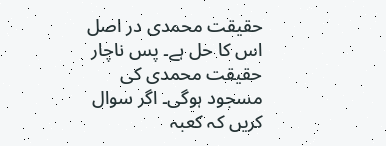حقیقت محمدی در اصل اس کا حل ہے۔ پس ناچار حقیقت محمدی کی مسجود ہوگی۔ اگر سوال کریں کہ کعبہ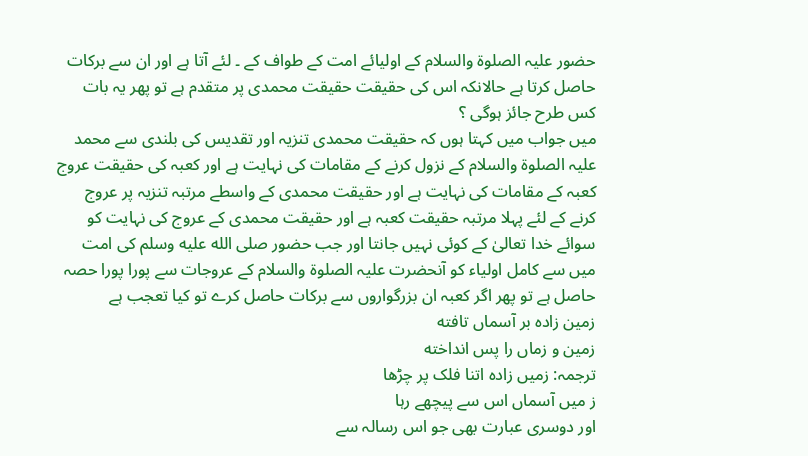حضور علیہ الصلوۃ والسلام کے اولیائے امت کے طواف کے ۔ لئے آتا ہے اور ان سے برکات حاصل کرتا ہے حالانکہ اس کی حقیقت حقیقت محمدی پر متقدم ہے تو پھر یہ بات کس طرح جائز ہوگی ؟
میں جواب میں کہتا ہوں کہ حقیقت محمدی تنزیہ اور تقدیس کی بلندی سے محمد علیہ الصلوۃ والسلام کے نزول کرنے کے مقامات کی نہایت ہے اور کعبہ کی حقیقت عروج کعبہ کے مقامات کی نہایت ہے اور حقیقت محمدی کے واسطے مرتبہ تنزیہ پر عروج کرنے کے لئے پہلا مرتبہ حقیقت کعبہ ہے اور حقیقت محمدی کے عروج کی نہایت کو سوائے خدا تعالیٰ کے کوئی نہیں جانتا اور جب حضور صلى الله عليه وسلم کی امت میں سے کامل اولیاء کو آنحضرت علیہ الصلوۃ والسلام کے عروجات سے پورا پورا حصہ حاصل ہے تو پھر اگر کعبہ ان بزرگواروں سے برکات حاصل کرے تو کیا تعجب ہے
زمین زاده بر آسماں تافته
زمین و زماں را پس انداخته
ترجمہ: زمیں زادہ اتنا فلک پر چڑھا
ز میں آسماں اس سے پیچھے رہا
اور دوسری عبارت بھی جو اس رسالہ سے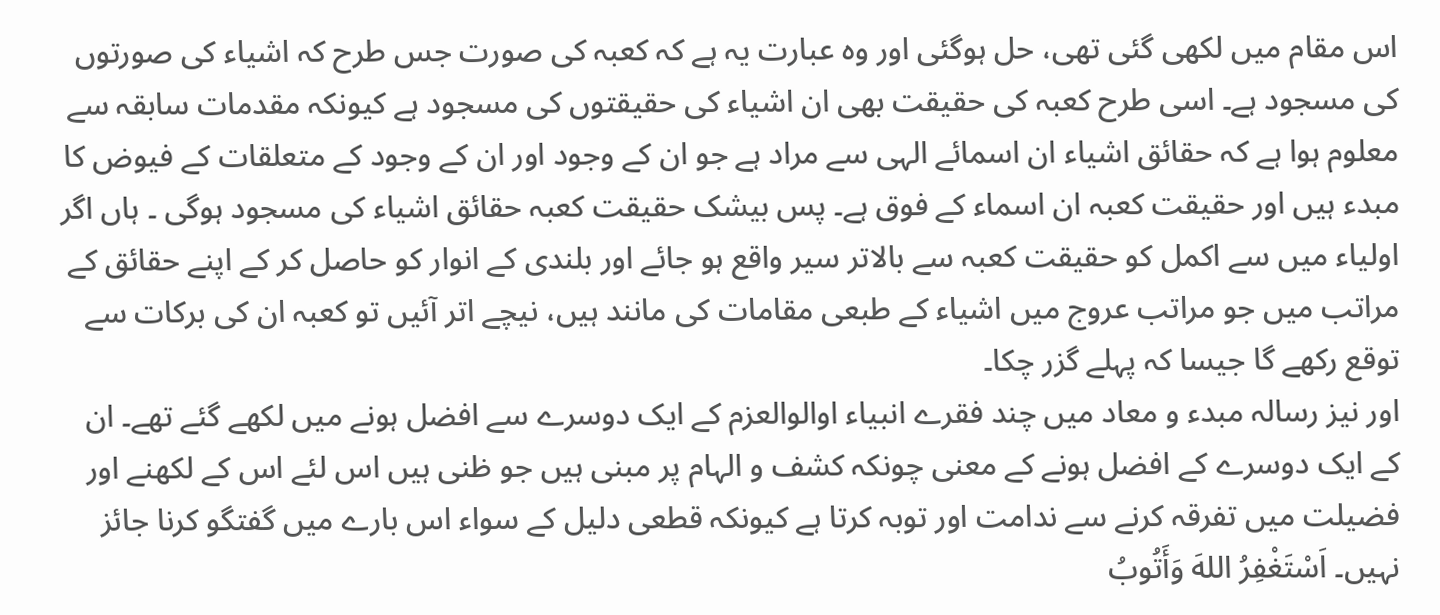اس مقام میں لکھی گئی تھی، حل ہوگئی اور وہ عبارت یہ ہے کہ کعبہ کی صورت جس طرح کہ اشیاء کی صورتوں کی مسجود ہے۔ اسی طرح کعبہ کی حقیقت بھی ان اشیاء کی حقیقتوں کی مسجود ہے کیونکہ مقدمات سابقہ سے معلوم ہوا ہے کہ حقائق اشیاء ان اسمائے الہی سے مراد ہے جو ان کے وجود اور ان کے وجود کے متعلقات کے فیوض کا مبدء ہیں اور حقیقت کعبہ ان اسماء کے فوق ہے۔ پس بیشک حقیقت کعبہ حقائق اشیاء کی مسجود ہوگی ۔ ہاں اگر اولیاء میں سے اکمل کو حقیقت کعبہ سے بالاتر سیر واقع ہو جائے اور بلندی کے انوار کو حاصل کر کے اپنے حقائق کے مراتب میں جو مراتب عروج میں اشیاء کے طبعی مقامات کی مانند ہیں، نیچے اتر آئیں تو کعبہ ان کی برکات سے توقع رکھے گا جیسا کہ پہلے گزر چکا۔
اور نیز رسالہ مبدء و معاد میں چند فقرے انبیاء اوالوالعزم کے ایک دوسرے سے افضل ہونے میں لکھے گئے تھے۔ ان کے ایک دوسرے کے افضل ہونے کے معنی چونکہ کشف و الہام پر مبنی ہیں جو ظنی ہیں اس لئے اس کے لکھنے اور فضیلت میں تفرقہ کرنے سے ندامت اور توبہ کرتا ہے کیونکہ قطعی دلیل کے سواء اس بارے میں گفتگو کرنا جائز نہیں۔ اَسْتَغْفِرُ اللهَ وَأَتُوبُ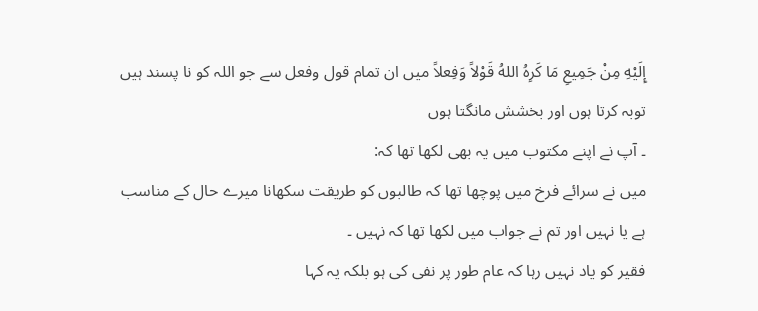إِلَيْهِ مِنْ جَمِيعِ مَا كَرِهُ اللهُ قَوْلاً وَفِعلاً میں ان تمام قول وفعل سے جو اللہ کو نا پسند ہیں توبہ کرتا ہوں اور بخشش مانگتا ہوں
۔ آپ نے اپنے مکتوب میں یہ بھی لکھا تھا کہ:
میں نے سرائے فرخ میں پوچھا تھا کہ طالبوں کو طریقت سکھانا میرے حال کے مناسب ہے یا نہیں اور تم نے جواب میں لکھا تھا کہ نہیں ۔
فقیر کو یاد نہیں رہا کہ عام طور پر نفی کی ہو بلکہ یہ کہا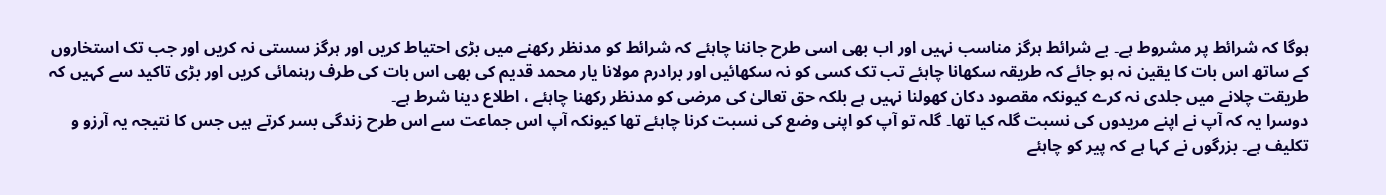ہوگا کہ شرائط پر مشروط ہے۔ بے شرائط ہرگز مناسب نہیں اور اب بھی اسی طرح جاننا چاہئے کہ شرائط کو مدنظر رکھنے میں بڑی احتیاط کریں اور ہرگز سستی نہ کریں اور جب تک استخاروں کے ساتھ اس بات کا یقین نہ ہو جائے کہ طریقہ سکھانا چاہئے تب تک کسی کو نہ سکھائیں اور برادرم مولانا یار محمد قدیم کی بھی اس بات کی طرف رہنمائی کریں اور بڑی تاکید سے کہیں کہ طریقت چلانے میں جلدی نہ کرے کیونکہ مقصود دکان کھولنا نہیں ہے بلکہ حق تعالیٰ کی مرضی کو مدنظر رکھنا چاہئے ، اطلاع دینا شرط ہے۔
دوسرا یہ کہ آپ نے اپنے مریدوں کی نسبت گلہ کیا تھا۔ گلہ تو آپ کو اپنی وضع کی نسبت کرنا چاہئے تھا کیونکہ آپ اس جماعت سے اس طرح زندگی بسر کرتے ہیں جس کا نتیجہ یہ آرزو و تکلیف ہے۔ بزرگوں نے کہا ہے کہ پیر کو چاہئے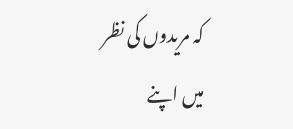کہ مریدوں کی نظر میں اپنے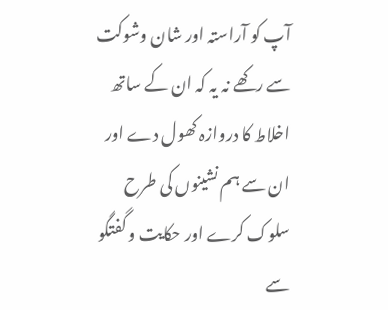آپ کو آراستہ اور شان وشوکت سے رکھے نہ یہ کہ ان کے ساتھ اخلاط کا دروازہ کھول دے اور ان سے ہم نشینوں کی طرح سلوک کرے اور حکایت و گفتگو سے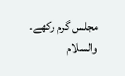مجلس گرم رکھے۔
والسلام